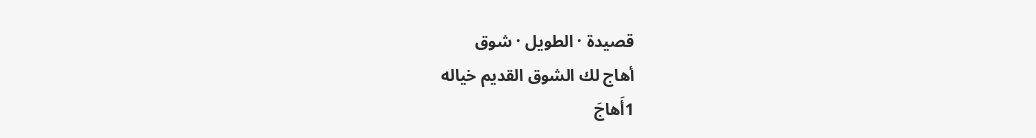قصيدة · الطويل · شوق
أهاج لك الشوق القديم خياله
1أَهاجَ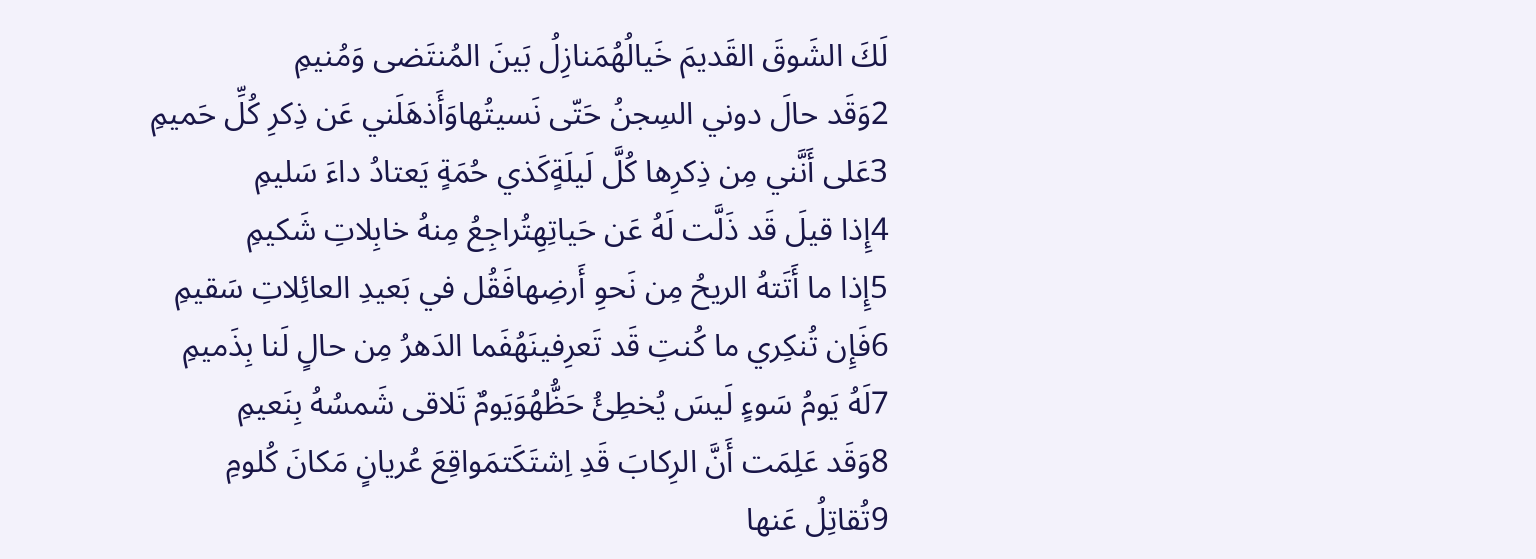لَكَ الشَوقَ القَديمَ خَيالُهُمَنازِلُ بَينَ المُنتَضى وَمُنيمِ
2وَقَد حالَ دوني السِجنُ حَتّى نَسيتُهاوَأَذهَلَني عَن ذِكرِ كُلِّ حَميمِ
3عَلى أَنَّني مِن ذِكرِها كُلَّ لَيلَةٍكَذي حُمَةٍ يَعتادُ داءَ سَليمِ
4إِذا قيلَ قَد ذَلَّت لَهُ عَن حَياتِهِتُراجِعُ مِنهُ خابِلاتِ شَكيمِ
5إِذا ما أَتَتهُ الريحُ مِن نَحوِ أَرضِهافَقُل في بَعيدِ العائِلاتِ سَقيمِ
6فَإِن تُنكِري ما كُنتِ قَد تَعرِفينَهُفَما الدَهرُ مِن حالٍ لَنا بِذَميمِ
7لَهُ يَومُ سَوءٍ لَيسَ يُخطِئُ حَظُّهُوَيَومٌ تَلاقى شَمسُهُ بِنَعيمِ
8وَقَد عَلِمَت أَنَّ الرِكابَ قَدِ اِشتَكَتمَواقِعَ عُريانٍ مَكانَ كُلومِ
9تُقاتِلُ عَنها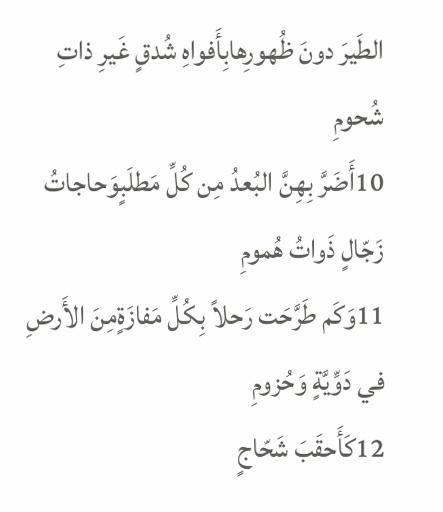الطَيرَ دونَ ظُهورِهابِأَفواهِ شُدقٍ غَيرِ ذاتِ شُحومِ
10أَضَرَّ بِهِنَّ البُعدُ مِن كُلِّ مَطلَبٍوَحاجاتُ زَجّالٍ ذَواتُ هُمومِ
11وَكَم طَرَّحَت رَحلاً بِكُلِّ مَفازَةٍمِنَ الأَرضِ في دَوِّيَّةٍ وَحُزومِ
12كَأَحقَبَ شَحّاجٍ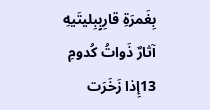بِغَمرَةِ قارِبٍبِليتَيهِ آثارٌ ذَواتُ كُدومِ
13إِذا زَخَرَت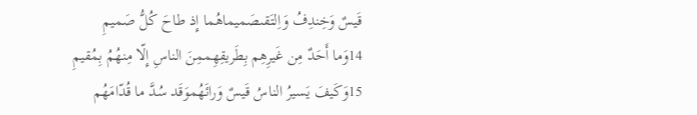قَيسٌ وَخِندِفُ وَاِلتَقىصَميماهُما إِذ طاحَ كُلُّ صَميمِ
14وَما أَحَدٌ مِن غَيرِهِم بِطَريقِهِممِنَ الناسِ إِلّا مِنهُمُ بِمُقيمِ
15وَكَيفَ يَسيرُ الناسُ قَيسٌ وَرائَهُموَقَد سُدَّ ما قُدّامَهُم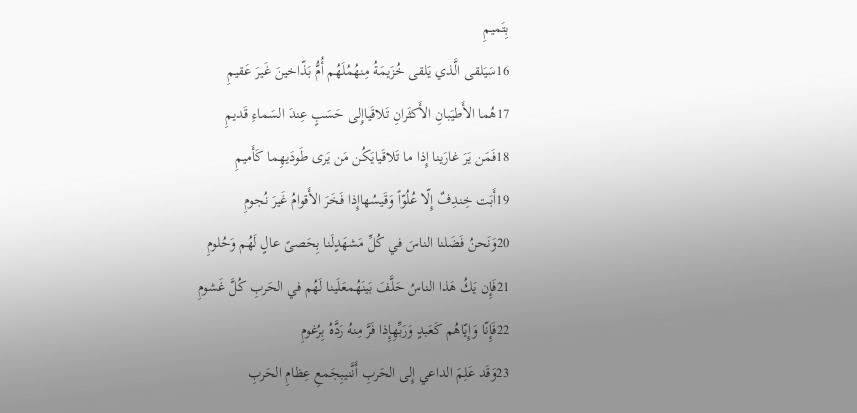بِتَميمِ
16سَيَلقى الَّذي يَلقى خُزَيمَةُ مِنهُمُلَهُم أُمُّ بَذّاخينَ غَيرَ عَقيمِ
17هُما الأَطيَبانِ الأَكثَرانِ تَلاقَياإِلى حَسَبٍ عِندَ السَماءِ قَديمِ
18فَمَن يَرَ غارَينا إِذا ما تَلاقَيايَكُن مَن يَرى طَودَيهِما كَأَميمِ
19أَبَت خِندِفٌ إِلّا عُلُوّاً وَقَيسُهاإِذا فَخَرَ الأَقوامُ غَيرَ نُجومِ
20وَنَحنُ فَضَلنا الناسَ في كُلِّ مَشهَدٍلَنا بِحَصىً عالٍ لَهُم وَحُلومِ
21فَإِن يَكُ هَذا الناسُ حَلَّفَ بَينَهُمعَلَينا لَهُم في الحَربِ كُلَّ غَشومِ
22فَإِنّا وَإِيّاهُم كَعَبدٍ وَرَبِّهِإِذا فَرَّ مِنهُ رَدَّهُ بِرُغومِ
23وَقَد عَلِمَ الداعي إِلى الحَربِ أَنَّنيبِجَمعِ عِظامِ الحَربِ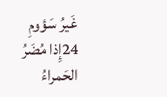غَيرُ سَؤومِ
24إِذا مُضَرُ الحَمراءُ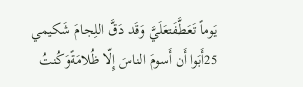يَوماً تَعَطَّفَتعَلَيَّ وَقَد دَقَّ اللِجامَ شَكيمي
25أَبَوا أَن أَسومَ الناسَ إِلّا ظُلامَةًوَكُنتُ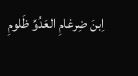اِبنَ ضِرغامِ العَدُوِّ ظَلومِ